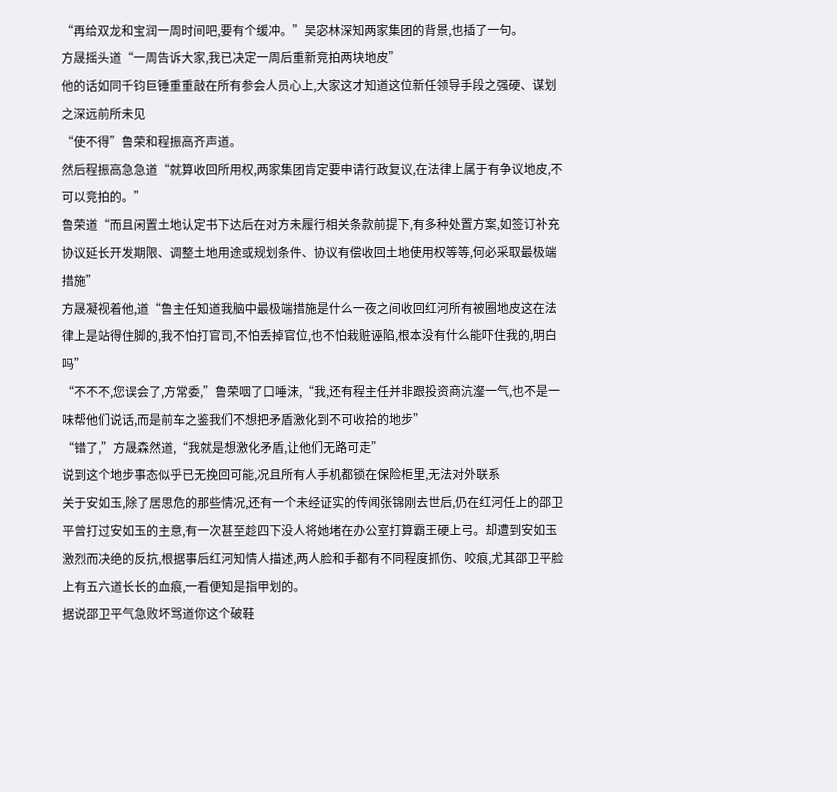“再给双龙和宝润一周时间吧,要有个缓冲。”吴宓林深知两家集团的背景,也插了一句。
方晟摇头道“一周告诉大家,我已决定一周后重新竞拍两块地皮”
他的话如同千钧巨锤重重敲在所有参会人员心上,大家这才知道这位新任领导手段之强硬、谋划之深远前所未见
“使不得”鲁荣和程振高齐声道。
然后程振高急急道“就算收回所用权,两家集团肯定要申请行政复议,在法律上属于有争议地皮,不可以竞拍的。”
鲁荣道“而且闲置土地认定书下达后在对方未履行相关条款前提下,有多种处置方案,如签订补充协议延长开发期限、调整土地用途或规划条件、协议有偿收回土地使用权等等,何必采取最极端措施”
方晟凝视着他,道“鲁主任知道我脑中最极端措施是什么一夜之间收回红河所有被圈地皮这在法律上是站得住脚的,我不怕打官司,不怕丢掉官位,也不怕栽赃诬陷,根本没有什么能吓住我的,明白吗”
“不不不,您误会了,方常委,”鲁荣咽了口唾沫,“我,还有程主任并非跟投资商沆瀣一气,也不是一味帮他们说话,而是前车之鉴我们不想把矛盾激化到不可收拾的地步”
“错了,”方晟森然道,“我就是想激化矛盾,让他们无路可走”
说到这个地步事态似乎已无挽回可能,况且所有人手机都锁在保险柜里,无法对外联系
关于安如玉,除了居思危的那些情况,还有一个未经证实的传闻张锦刚去世后,仍在红河任上的邵卫平曾打过安如玉的主意,有一次甚至趁四下没人将她堵在办公室打算霸王硬上弓。却遭到安如玉激烈而决绝的反抗,根据事后红河知情人描述,两人脸和手都有不同程度抓伤、咬痕,尤其邵卫平脸上有五六道长长的血痕,一看便知是指甲划的。
据说邵卫平气急败坏骂道你这个破鞋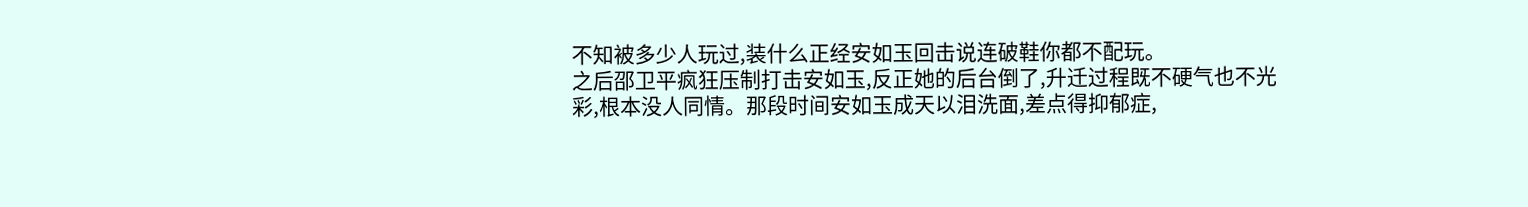不知被多少人玩过,装什么正经安如玉回击说连破鞋你都不配玩。
之后邵卫平疯狂压制打击安如玉,反正她的后台倒了,升迁过程既不硬气也不光彩,根本没人同情。那段时间安如玉成天以泪洗面,差点得抑郁症,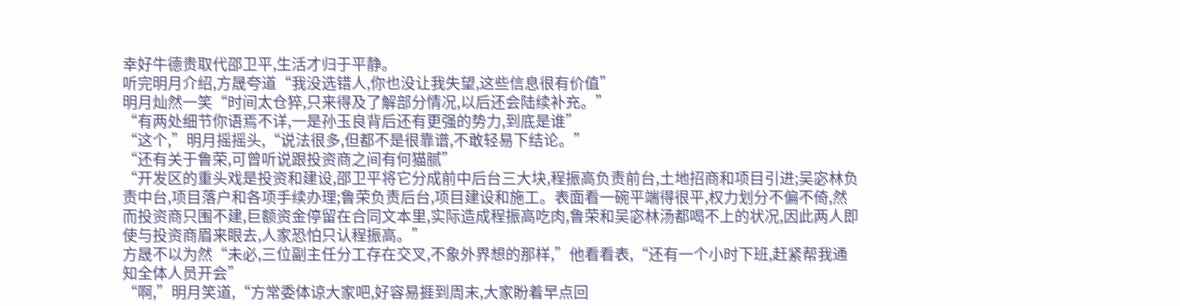幸好牛德贵取代邵卫平,生活才归于平静。
听完明月介绍,方晟夸道“我没选错人,你也没让我失望,这些信息很有价值”
明月灿然一笑“时间太仓猝,只来得及了解部分情况,以后还会陆续补充。”
“有两处细节你语焉不详,一是孙玉良背后还有更强的势力,到底是谁”
“这个,”明月摇摇头,“说法很多,但都不是很靠谱,不敢轻易下结论。”
“还有关于鲁荣,可曾听说跟投资商之间有何猫腻”
“开发区的重头戏是投资和建设,邵卫平将它分成前中后台三大块,程振高负责前台,土地招商和项目引进;吴宓林负责中台,项目落户和各项手续办理;鲁荣负责后台,项目建设和施工。表面看一碗平端得很平,权力划分不偏不倚,然而投资商只围不建,巨额资金停留在合同文本里,实际造成程振高吃肉,鲁荣和吴宓林汤都喝不上的状况,因此两人即使与投资商眉来眼去,人家恐怕只认程振高。”
方晟不以为然“未必,三位副主任分工存在交叉,不象外界想的那样,”他看看表,“还有一个小时下班,赶紧帮我通知全体人员开会”
“啊,”明月笑道,“方常委体谅大家吧,好容易捱到周末,大家盼着早点回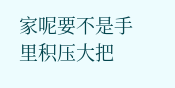家呢要不是手里积压大把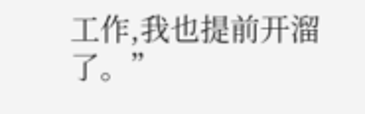工作,我也提前开溜了。”